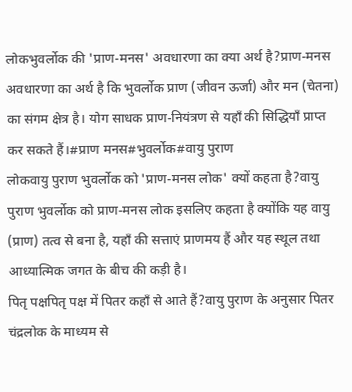लोकभुवर्लोक की 'प्राण-मनस' अवधारणा का क्या अर्थ है?प्राण-मनस अवधारणा का अर्थ है कि भुवर्लोक प्राण (जीवन ऊर्जा) और मन (चेतना) का संगम क्षेत्र है। योग साधक प्राण-नियंत्रण से यहाँ की सिद्धियाँ प्राप्त कर सकते हैं।#प्राण मनस#भुवर्लोक#वायु पुराण
लोकवायु पुराण भुवर्लोक को 'प्राण-मनस लोक' क्यों कहता है?वायु पुराण भुवर्लोक को प्राण-मनस लोक इसलिए कहता है क्योंकि यह वायु (प्राण) तत्व से बना है, यहाँ की सत्ताएं प्राणमय हैं और यह स्थूल तथा आध्यात्मिक जगत के बीच की कड़ी है।
पितृ पक्षपितृ पक्ष में पितर कहाँ से आते हैं?वायु पुराण के अनुसार पितर चंद्रलोक के माध्यम से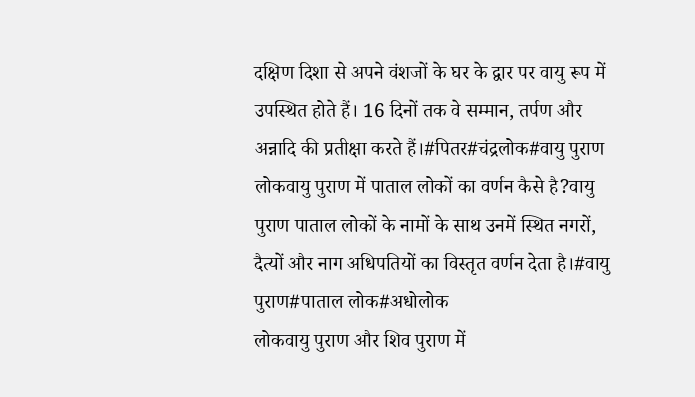दक्षिण दिशा से अपने वंशजों के घर के द्वार पर वायु रूप में उपस्थित होते हैं। 16 दिनों तक वे सम्मान, तर्पण और अन्नादि की प्रतीक्षा करते हैं।#पितर#चंद्रलोक#वायु पुराण
लोकवायु पुराण में पाताल लोकों का वर्णन कैसे है?वायु पुराण पाताल लोकों के नामों के साथ उनमें स्थित नगरों, दैत्यों और नाग अधिपतियों का विस्तृत वर्णन देता है।#वायु पुराण#पाताल लोक#अधोलोक
लोकवायु पुराण और शिव पुराण में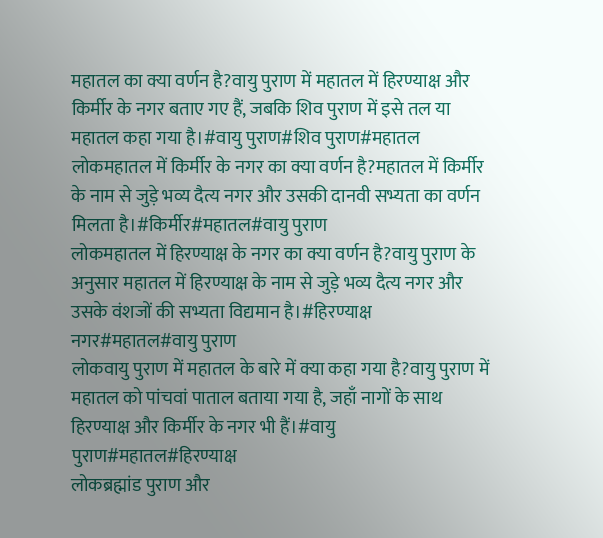महातल का क्या वर्णन है?वायु पुराण में महातल में हिरण्याक्ष और किर्मीर के नगर बताए गए हैं, जबकि शिव पुराण में इसे तल या महातल कहा गया है।#वायु पुराण#शिव पुराण#महातल
लोकमहातल में किर्मीर के नगर का क्या वर्णन है?महातल में किर्मीर के नाम से जुड़े भव्य दैत्य नगर और उसकी दानवी सभ्यता का वर्णन मिलता है।#किर्मीर#महातल#वायु पुराण
लोकमहातल में हिरण्याक्ष के नगर का क्या वर्णन है?वायु पुराण के अनुसार महातल में हिरण्याक्ष के नाम से जुड़े भव्य दैत्य नगर और उसके वंशजों की सभ्यता विद्यमान है।#हिरण्याक्ष नगर#महातल#वायु पुराण
लोकवायु पुराण में महातल के बारे में क्या कहा गया है?वायु पुराण में महातल को पांचवां पाताल बताया गया है, जहाँ नागों के साथ हिरण्याक्ष और किर्मीर के नगर भी हैं।#वायु पुराण#महातल#हिरण्याक्ष
लोकब्रह्मांड पुराण और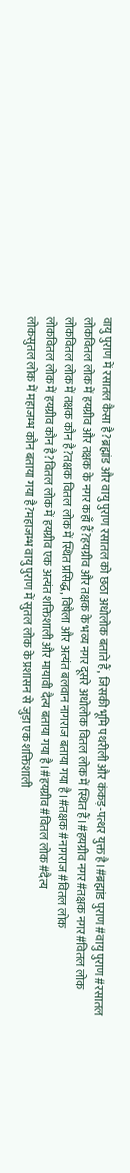वायु पुराण में रसातल कैसा है?ब्रह्मांड और वायु पुराण रसातल को छठा अधोलोक बताते हैं, जिसकी भूमि पथरीली और कंकड़-पत्थर युक्त है।#ब्रह्मांड पुराण#वायु पुराण#रसातल
लोकवितल लोक में हयग्रीव और तक्षक के नगर कहाँ हैं?हयग्रीव और तक्षक के भव्य नगर दूसरे अधोलोक वितल लोक में स्थित हैं।#हयग्रीव नगर#तक्षक नगर#वितल लोक
लोकवितल लोक में तक्षक कौन है?तक्षक वितल लोक में स्थित प्रसिद्ध, विषैला और अत्यंत बलवान नागराज बताया गया है।#तक्षक#नागराज#वितल लोक
लोकवितल लोक में हयग्रीव कौन है?वितल लोक में हयग्रीव एक अत्यंत शक्तिशाली और मायावी दैत्य बताया गया है।#हयग्रीव#वितल लोक#दैत्य
लोकसुतल लोक में महाजम्भ कौन बताया गया है?महाजम्भ वायु पुराण में सुतल लोक के प्रशासन से जुड़ा एक शक्तिशाली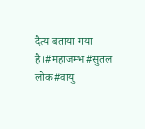दैत्य बताया गया है।#महाजम्भ#सुतल लोक#वायु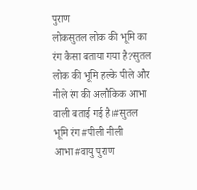पुराण
लोकसुतल लोक की भूमि का रंग कैसा बताया गया है?सुतल लोक की भूमि हल्के पीले और नीले रंग की अलौकिक आभा वाली बताई गई है।#सुतल भूमि रंग#पीली नीली आभा#वायु पुराण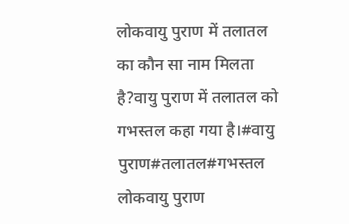लोकवायु पुराण में तलातल का कौन सा नाम मिलता है?वायु पुराण में तलातल को गभस्तल कहा गया है।#वायु पुराण#तलातल#गभस्तल
लोकवायु पुराण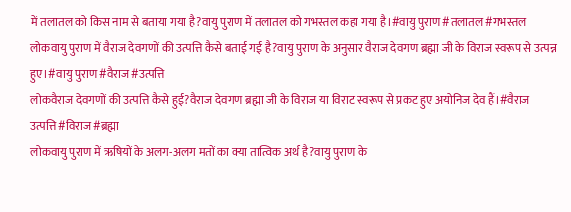में तलातल को किस नाम से बताया गया है?वायु पुराण में तलातल को गभस्तल कहा गया है।#वायु पुराण#तलातल#गभस्तल
लोकवायु पुराण में वैराज देवगणों की उत्पत्ति कैसे बताई गई है?वायु पुराण के अनुसार वैराज देवगण ब्रह्मा जी के विराज स्वरूप से उत्पन्न हुए।#वायु पुराण#वैराज#उत्पत्ति
लोकवैराज देवगणों की उत्पत्ति कैसे हुई?वैराज देवगण ब्रह्मा जी के विराज या विराट स्वरूप से प्रकट हुए अयोनिज देव हैं।#वैराज उत्पत्ति#विराज#ब्रह्मा
लोकवायु पुराण में ऋषियों के अलग-अलग मतों का क्या तात्विक अर्थ है?वायु पुराण के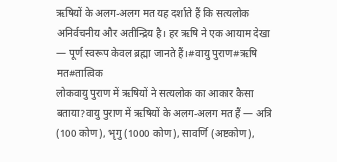ऋषियों के अलग-अलग मत यह दर्शाते हैं कि सत्यलोक अनिर्वचनीय और अतीन्द्रिय है। हर ऋषि ने एक आयाम देखा — पूर्ण स्वरूप केवल ब्रह्मा जानते हैं।#वायु पुराण#ऋषि मत#तात्विक
लोकवायु पुराण में ऋषियों ने सत्यलोक का आकार कैसा बताया?वायु पुराण में ऋषियों के अलग-अलग मत हैं — अत्रि (100 कोण), भृगु (1000 कोण), सावर्णि (अष्टकोण),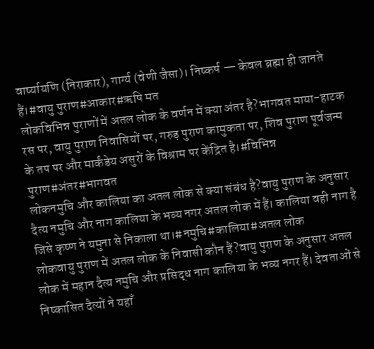वार्ष्यायणि (निराकार), गार्ग्य (वेणी जैसा)। निष्कर्ष — केवल ब्रह्मा ही जानते हैं।#वायु पुराण#आकार#ऋषि मत
लोकविभिन्न पुराणों में अतल लोक के वर्णन में क्या अंतर है?भागवत माया-हाटक रस पर, वायु पुराण निवासियों पर, गरुड़ पुराण कामुकता पर, शिव पुराण पूर्वजन्म के तप पर और मार्कंडेय असुरों के विश्राम पर केंद्रित है।#विभिन्न पुराण#अंतर#भागवत
लोकनमुचि और कालिया का अतल लोक से क्या संबंध है?वायु पुराण के अनुसार दैत्य नमुचि और नाग कालिया के भव्य नगर अतल लोक में हैं। कालिया वही नाग है जिसे कृष्ण ने यमुना से निकाला था।#नमुचि#कालिया#अतल लोक
लोकवायु पुराण में अतल लोक के निवासी कौन हैं?वायु पुराण के अनुसार अतल लोक में महान दैत्य नमुचि और प्रसिद्ध नाग कालिया के भव्य नगर हैं। देवताओं से निष्कासित दैत्यों ने यहाँ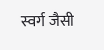स्वर्ग जैसी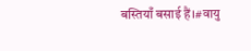बस्तियाँ बसाई हैं।#वायु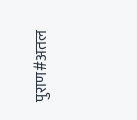पुराण#अतल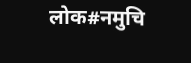लोक#नमुचि